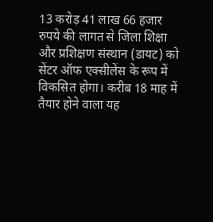13 करोड़ 41 लाख 66 हजार रुपये की लागत से जिला शिक्षा और प्रशिक्षण संस्थान (डायट) को सेंटर ऑफ एक्सीलेंस के रूप में विकसित होगा। करीब 18 माह में तैयार होने वाला यह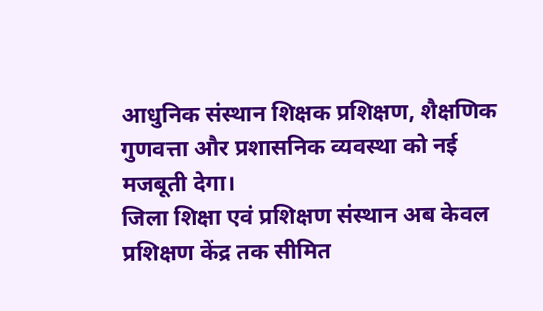आधुनिक संस्थान शिक्षक प्रशिक्षण, शैक्षणिक गुणवत्ता और प्रशासनिक व्यवस्था को नई मजबूती देगा।
जिला शिक्षा एवं प्रशिक्षण संस्थान अब केवल प्रशिक्षण केंद्र तक सीमित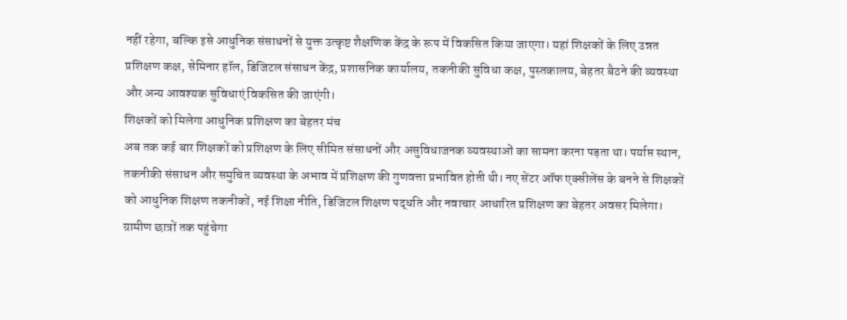नहीं रहेगा, बल्कि इसे आधुनिक संसाधनों से युक्त उत्कृष्ट शैक्षणिक केंद्र के रूप में विकसित किया जाएगा। यहां शिक्षकों के लिए उन्नत प्रशिक्षण कक्ष, सेमिनार हॉल, डिजिटल संसाधन केंद्र, प्रशासनिक कार्यालय, तकनीकी सुविधा कक्ष, पुस्तकालय, बेहतर बैठने की व्यवस्था और अन्य आवश्यक सुविधाएं विकसित की जाएंगी।
शिक्षकों को मिलेगा आधुनिक प्रशिक्षण का बेहतर मंच
अब तक कई बार शिक्षकों को प्रशिक्षण के लिए सीमित संसाधनों और असुविधाजनक व्यवस्थाओं का सामना करना पड़ता था। पर्याप्त स्थान, तकनीकी संसाधन और समुचित व्यवस्था के अभाव में प्रशिक्षण की गुणवत्ता प्रभावित होती थी। नए सेंटर ऑफ एक्सीलेंस के बनने से शिक्षकों को आधुनिक शिक्षण तकनीकों, नई शिक्षा नीति, डिजिटल शिक्षण पद्धति और नवाचार आधारित प्रशिक्षण का बेहतर अवसर मिलेगा।
ग्रामीण छात्रों तक पहुंचेगा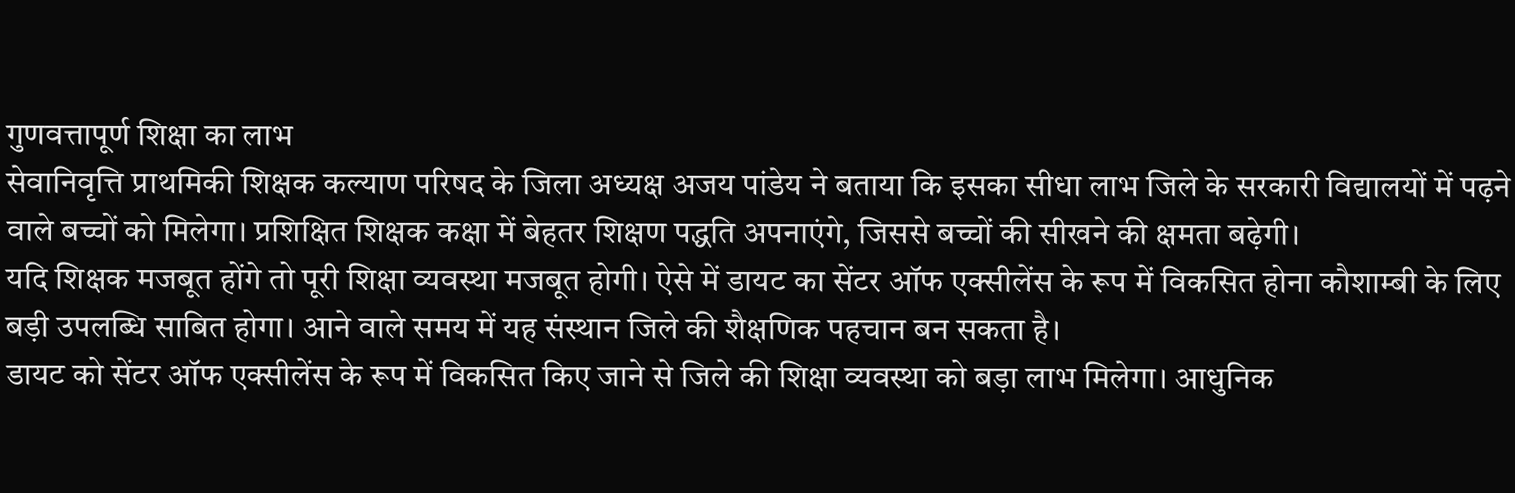गुणवत्तापूर्ण शिक्षा का लाभ
सेवानिवृत्ति प्राथमिकी शिक्षक कल्याण परिषद के जिला अध्यक्ष अजय पांडेय ने बताया कि इसका सीधा लाभ जिले के सरकारी विद्यालयों में पढ़ने वाले बच्चों को मिलेगा। प्रशिक्षित शिक्षक कक्षा में बेहतर शिक्षण पद्धति अपनाएंगे, जिससे बच्चों की सीखने की क्षमता बढ़ेगी।
यदि शिक्षक मजबूत होंगे तो पूरी शिक्षा व्यवस्था मजबूत होगी। ऐसे में डायट का सेंटर ऑफ एक्सीलेंस के रूप में विकसित होना कौशाम्बी के लिए बड़ी उपलब्धि साबित होगा। आने वाले समय में यह संस्थान जिले की शैक्षणिक पहचान बन सकता है।
डायट को सेंटर ऑफ एक्सीलेंस के रूप में विकसित किए जाने से जिले की शिक्षा व्यवस्था को बड़ा लाभ मिलेगा। आधुनिक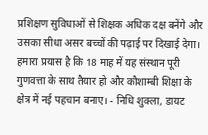प्रशिक्षण सुविधाओं से शिक्षक अधिक दक्ष बनेंगे और उसका सीधा असर बच्चों की पढ़ाई पर दिखाई देगा। हमारा प्रयास है कि 18 माह में यह संस्थान पूरी गुणवत्ता के साथ तैयार हो और कौशाम्बी शिक्षा के क्षेत्र में नई पहचान बनाए। - निधि शुक्ला, डायट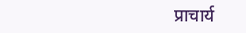प्राचार्य